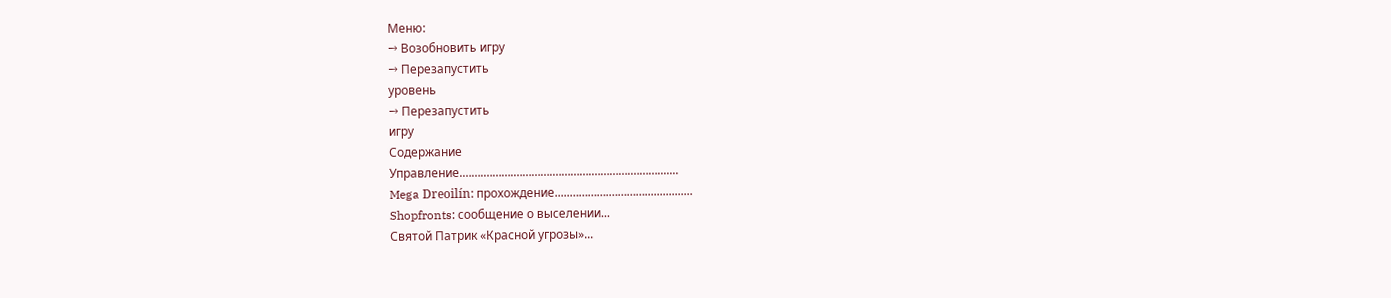Меню:
→ Возобновить игру
→ Перезапустить
уровень
→ Перезапустить
игру
Содержание
Управление.…….……….………….………….………….……….......
Mega Dreoilín: прохождение.....………….…………................
Shopfronts: сообщение о выселении...
Святой Патрик «Красной угрозы»...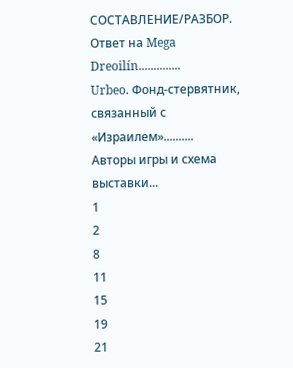СОСТАВЛЕНИЕ/РАЗБОР. Ответ на Mega Dreoilín..............
Urbeo. Фонд-стервятник, связанный с «Израилем»..........
Авторы игры и схема выставки...
1
2
8
11
15
19
21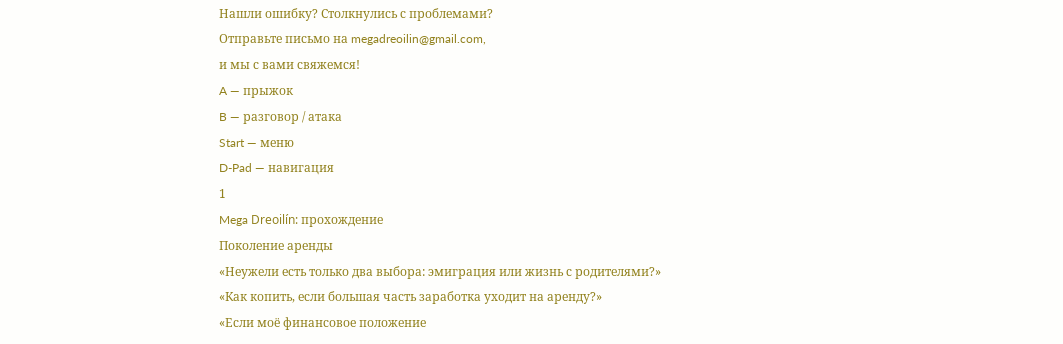Нашли ошибку? Столкнулись с проблемами?
Отправьте письмо на megadreoilin@gmail.com,
и мы с вами свяжемся!
A — прыжок
B — разговор / атака
Start — меню
D-Pad — навигация
1
Mega Dreoilín: прохождение
Поколение аренды
«Неужели есть только два выбора: эмиграция или жизнь с родителями?»
«Как копить, если большая часть заработка уходит на аренду?»
«Если моё финансовое положение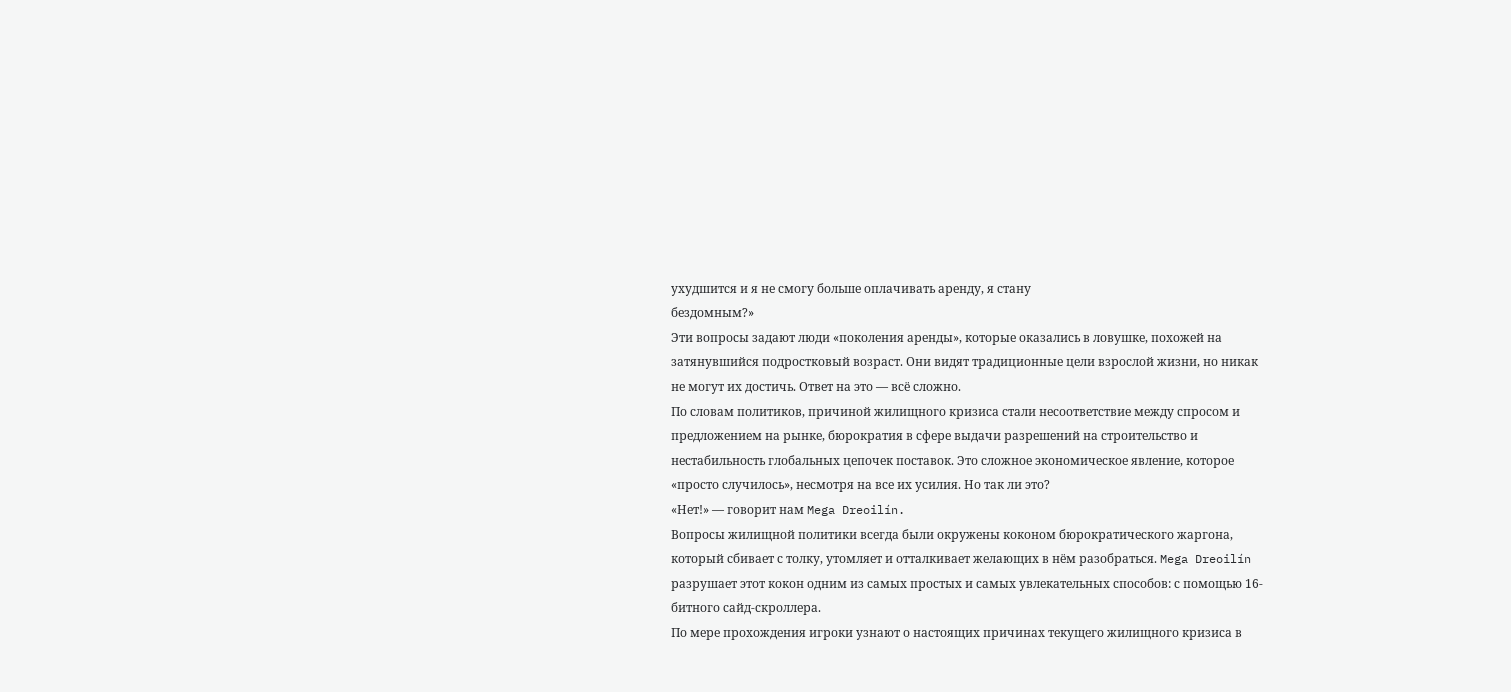ухудшится и я не смогу больше оплачивать аренду, я стану
бездомным?»
Эти вопросы задают люди «поколения аренды», которые оказались в ловушке, похожей на
затянувшийся подростковый возраст. Они видят традиционные цели взрослой жизни, но никак
не могут их достичь. Ответ на это — всё сложно.
По словам политиков, причиной жилищного кризиса стали несоответствие между спросом и
предложением на рынке, бюрократия в сфере выдачи разрешений на строительство и
нестабильность глобальных цепочек поставок. Это сложное экономическое явление, которое
«просто случилось», несмотря на все их усилия. Но так ли это?
«Нет!» — говорит нам Mega Dreoilín.
Вопросы жилищной политики всегда были окружены коконом бюрократического жаргона,
который сбивает с толку, утомляет и отталкивает желающих в нём разобраться. Mega Dreoilín
разрушает этот кокон одним из самых простых и самых увлекательных способов: с помощью 16-
битного сайд-скроллера.
По мере прохождения игроки узнают о настоящих причинах текущего жилищного кризиса в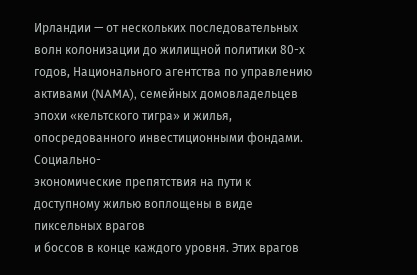Ирландии — от нескольких последовательных волн колонизации до жилищной политики 80-х
годов, Национального агентства по управлению активами (NAMA), семейных домовладельцев
эпохи «кельтского тигра» и жилья, опосредованного инвестиционными фондами. Социально-
экономические препятствия на пути к доступному жилью воплощены в виде пиксельных врагов
и боссов в конце каждого уровня. Этих врагов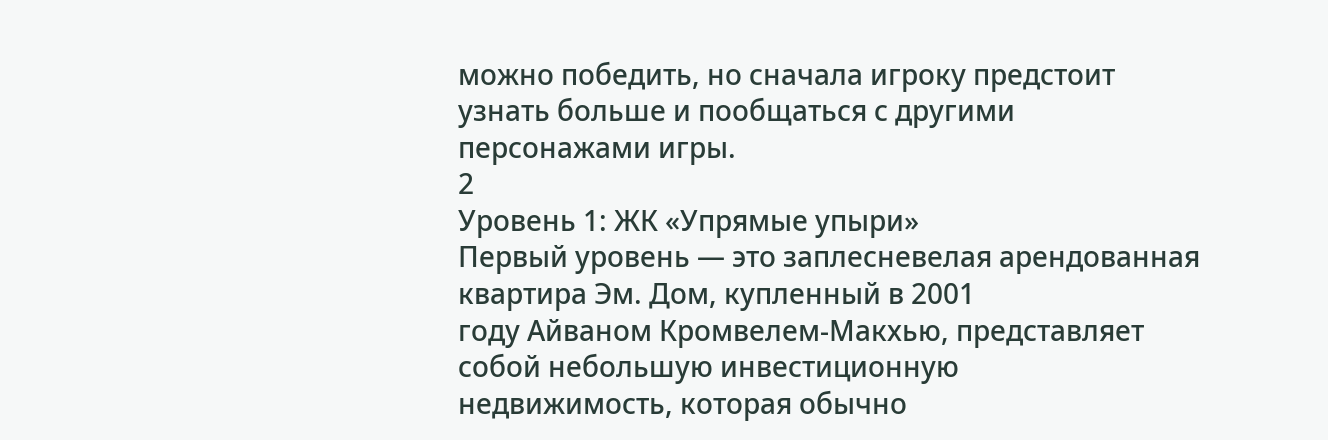можно победить, но сначала игроку предстоит
узнать больше и пообщаться с другими персонажами игры.
2
Уровень 1: ЖК «Упрямые упыри»
Первый уровень — это заплесневелая арендованная квартира Эм. Дом, купленный в 2001
году Айваном Кромвелем-Макхью, представляет собой небольшую инвестиционную
недвижимость, которая обычно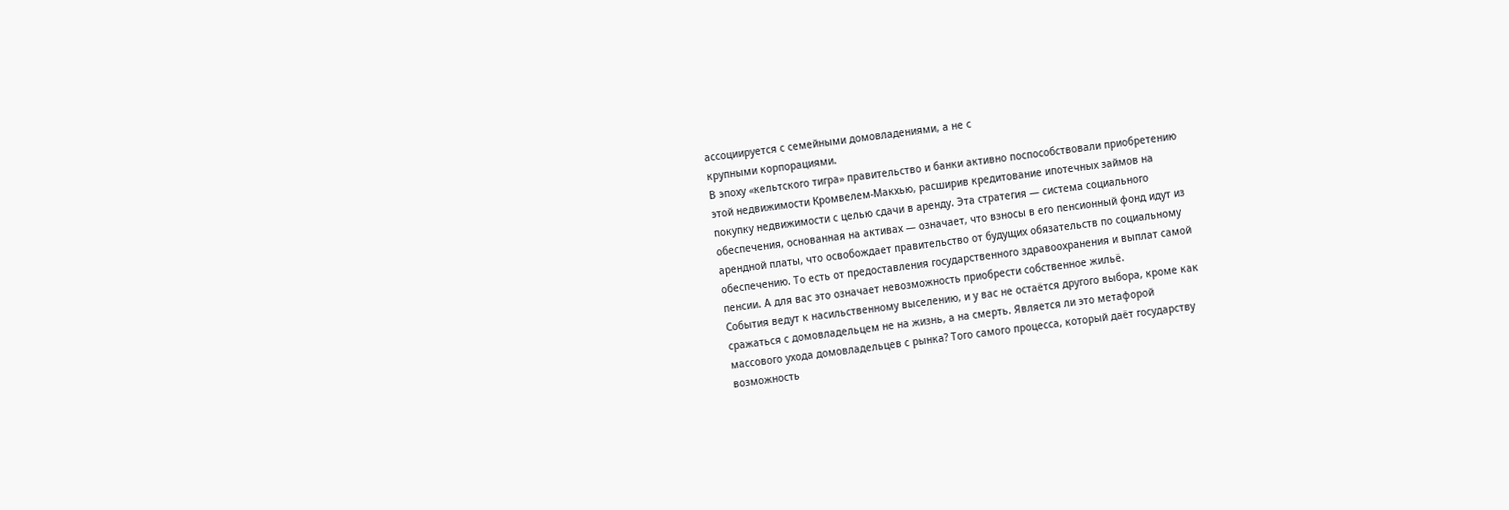ассоциируется с семейными домовладениями, а не с
крупными корпорациями.
В эпоху «кельтского тигра» правительство и банки активно поспособствовали приобретению
этой недвижимости Кромвелем-Макхью, расширив кредитование ипотечных займов на
покупку недвижимости с целью сдачи в аренду. Эта стратегия — система социального
обеспечения, основанная на активах — означает, что взносы в его пенсионный фонд идут из
арендной платы, что освобождает правительство от будущих обязательств по социальному
обеспечению. То есть от предоставления государственного здравоохранения и выплат самой
пенсии. А для вас это означает невозможность приобрести собственное жильё.
События ведут к насильственному выселению, и у вас не остаётся другого выбора, кроме как
сражаться с домовладельцем не на жизнь, а на смерть. Является ли это метафорой
массового ухода домовладельцев с рынка? Того самого процесса, который даёт государству
возможность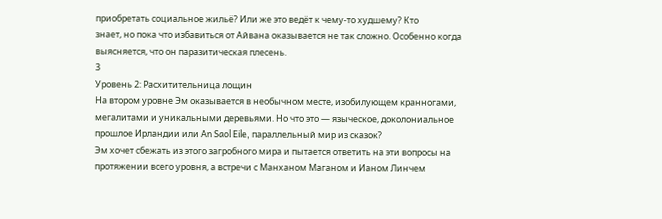приобретать социальное жильё? Или же это ведёт к чему-то худшему? Кто
знает, но пока что избавиться от Айвана оказывается не так сложно. Особенно когда
выясняется, что он паразитическая плесень.
3
Уровень 2: Расхитительница лощин
На втором уровне Эм оказывается в необычном месте, изобилующем кранногами,
мегалитами и уникальными деревьями. Но что это — языческое, доколониальное
прошлое Ирландии или An Saol Eile, параллельный мир из сказок?
Эм хочет сбежать из этого загробного мира и пытается ответить на эти вопросы на
протяжении всего уровня, а встречи с Манханом Маганом и Ианом Линчем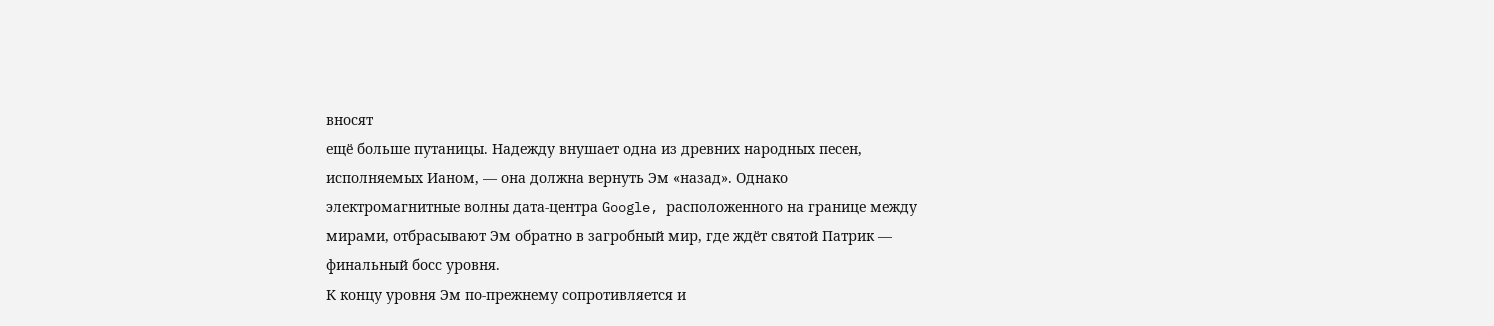вносят
ещё больше путаницы. Надежду внушает одна из древних народных песен,
исполняемых Ианом, — она должна вернуть Эм «назад». Однако
электромагнитные волны дата-центра Google, расположенного на границе между
мирами, отбрасывают Эм обратно в загробный мир, где ждёт святой Патрик —
финальный босс уровня.
К концу уровня Эм по-прежнему сопротивляется и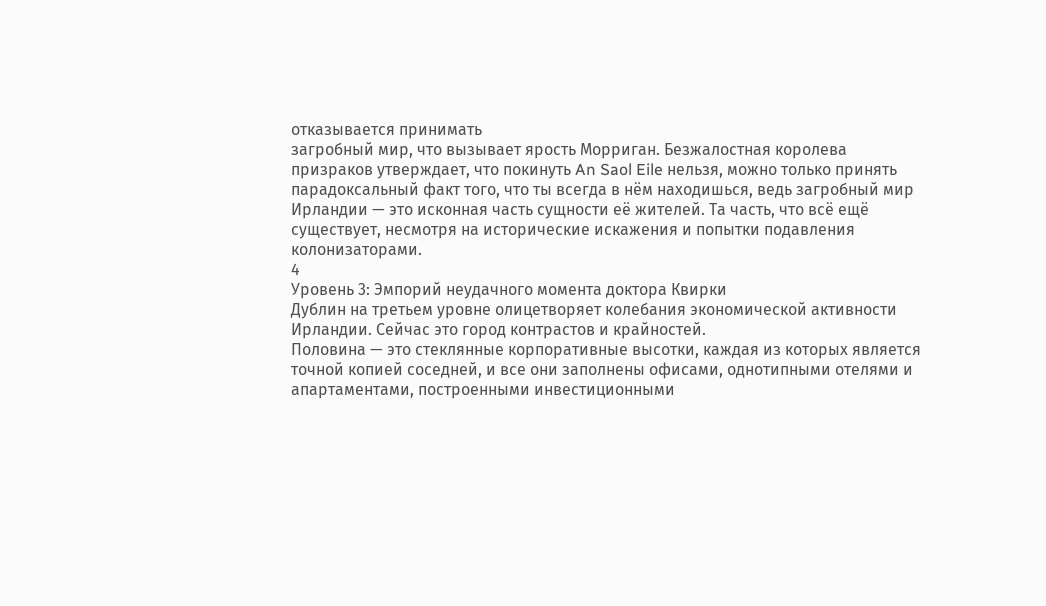отказывается принимать
загробный мир, что вызывает ярость Морриган. Безжалостная королева
призраков утверждает, что покинуть An Saol Eile нельзя, можно только принять
парадоксальный факт того, что ты всегда в нём находишься, ведь загробный мир
Ирландии — это исконная часть сущности её жителей. Та часть, что всё ещё
существует, несмотря на исторические искажения и попытки подавления
колонизаторами.
4
Уровень 3: Эмпорий неудачного момента доктора Квирки
Дублин на третьем уровне олицетворяет колебания экономической активности
Ирландии. Сейчас это город контрастов и крайностей.
Половина — это стеклянные корпоративные высотки, каждая из которых является
точной копией соседней, и все они заполнены офисами, однотипными отелями и
апартаментами, построенными инвестиционными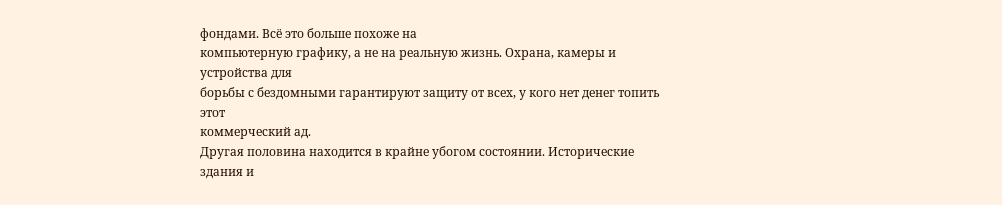фондами. Всё это больше похоже на
компьютерную графику, а не на реальную жизнь. Охрана, камеры и устройства для
борьбы с бездомными гарантируют защиту от всех, у кого нет денег топить этот
коммерческий ад.
Другая половина находится в крайне убогом состоянии. Исторические здания и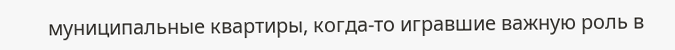муниципальные квартиры, когда-то игравшие важную роль в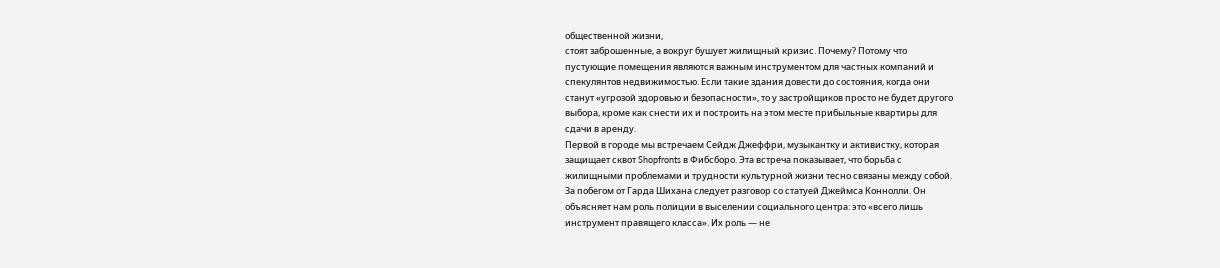общественной жизни,
стоят заброшенные, а вокруг бушует жилищный кризис. Почему? Потому что
пустующие помещения являются важным инструментом для частных компаний и
спекулянтов недвижимостью. Если такие здания довести до состояния, когда они
станут «угрозой здоровью и безопасности», то у застройщиков просто не будет другого
выбора, кроме как снести их и построить на этом месте прибыльные квартиры для
сдачи в аренду.
Первой в городе мы встречаем Сейдж Джеффри, музыкантку и активистку, которая
защищает сквот Shopfronts в Фибсборо. Эта встреча показывает, что борьба с
жилищными проблемами и трудности культурной жизни тесно связаны между собой.
За побегом от Гарда Шихана следует разговор со статуей Джеймса Коннолли. Он
объясняет нам роль полиции в выселении социального центра: это «всего лишь
инструмент правящего класса». Их роль — не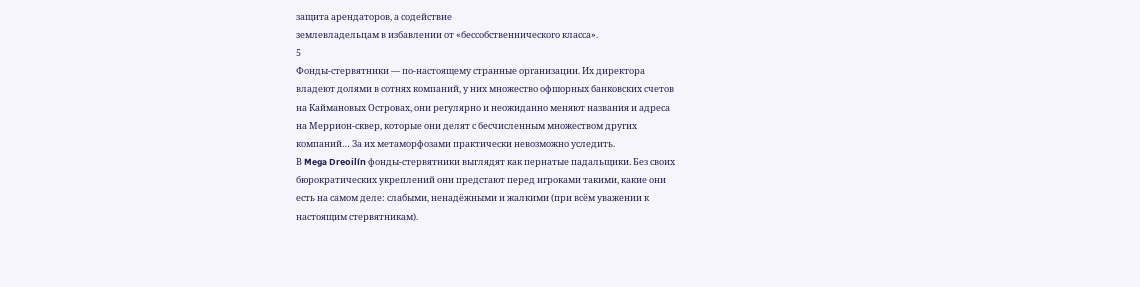защита арендаторов, а содействие
землевладельцам в избавлении от «бессобственнического класса».
5
Фонды-стервятники — по-настоящему странные организации. Их директора
владеют долями в сотнях компаний, у них множество офшорных банковских счетов
на Каймановых Островах, они регулярно и неожиданно меняют названия и адреса
на Меррион-сквер, которые они делят с бесчисленным множеством других
компаний… За их метаморфозами практически невозможно уследить.
В Mega Dreoilín фонды-стервятники выглядят как пернатые падальщики. Без своих
бюрократических укреплений они предстают перед игроками такими, какие они
есть на самом деле: слабыми, ненадёжными и жалкими (при всём уважении к
настоящим стервятникам).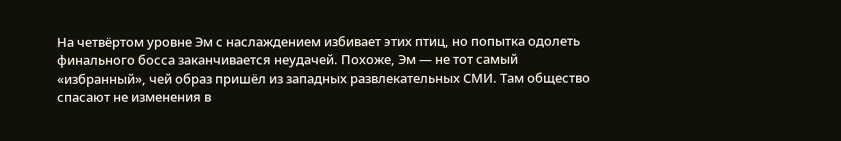На четвёртом уровне Эм с наслаждением избивает этих птиц, но попытка одолеть
финального босса заканчивается неудачей. Похоже, Эм — не тот самый
«избранный», чей образ пришёл из западных развлекательных СМИ. Там общество
спасают не изменения в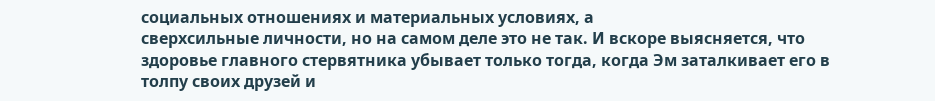социальных отношениях и материальных условиях, а
сверхсильные личности, но на самом деле это не так. И вскоре выясняется, что
здоровье главного стервятника убывает только тогда, когда Эм заталкивает его в
толпу своих друзей и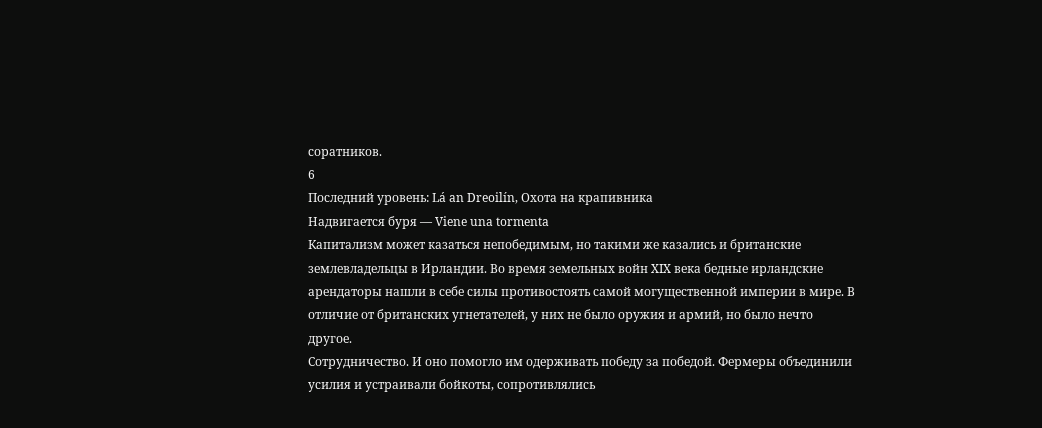соратников.
6
Последний уровень: Lá an Dreoilín, Охота на крапивника
Надвигается буря — Viene una tormenta
Капитализм может казаться непобедимым, но такими же казались и британские
землевладельцы в Ирландии. Во время земельных войн XIX века бедные ирландские
арендаторы нашли в себе силы противостоять самой могущественной империи в мире. В
отличие от британских угнетателей, у них не было оружия и армий, но было нечто другое.
Сотрудничество. И оно помогло им одерживать победу за победой. Фермеры объединили
усилия и устраивали бойкоты, сопротивлялись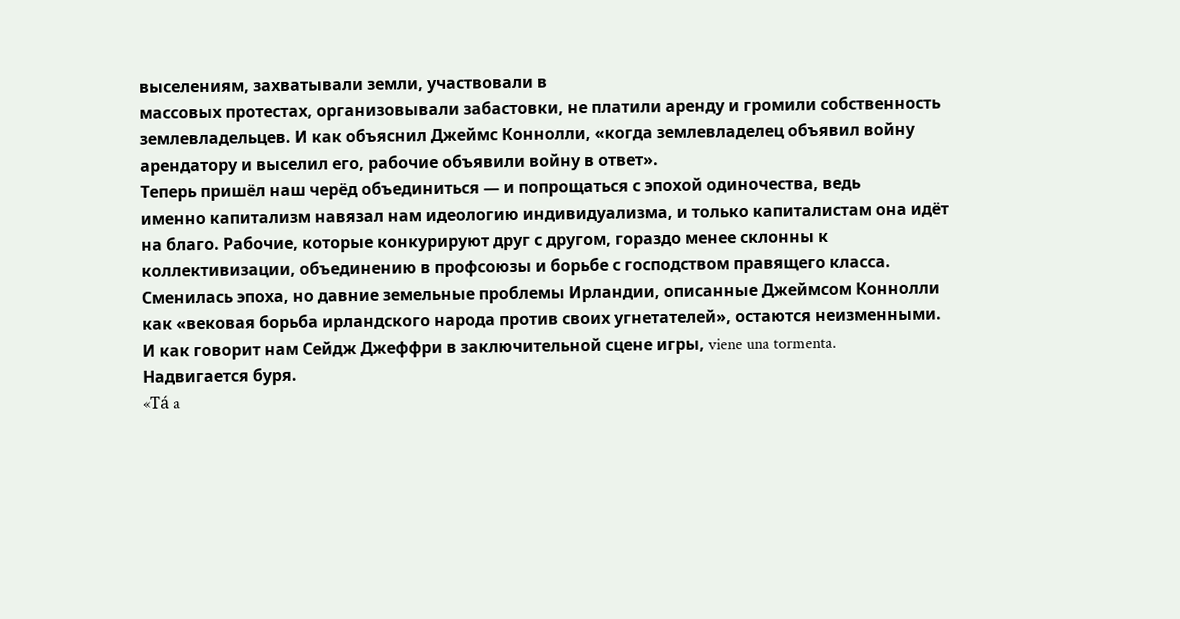выселениям, захватывали земли, участвовали в
массовых протестах, организовывали забастовки, не платили аренду и громили собственность
землевладельцев. И как объяснил Джеймс Коннолли, «когда землевладелец объявил войну
арендатору и выселил его, рабочие объявили войну в ответ».
Теперь пришёл наш черёд объединиться — и попрощаться с эпохой одиночества, ведь
именно капитализм навязал нам идеологию индивидуализма, и только капиталистам она идёт
на благо. Рабочие, которые конкурируют друг с другом, гораздо менее склонны к
коллективизации, объединению в профсоюзы и борьбе с господством правящего класса.
Сменилась эпоха, но давние земельные проблемы Ирландии, описанные Джеймсом Коннолли
как «вековая борьба ирландского народа против своих угнетателей», остаются неизменными.
И как говорит нам Сейдж Джеффри в заключительной сцене игры, viene una tormenta.
Надвигается буря.
«Tá a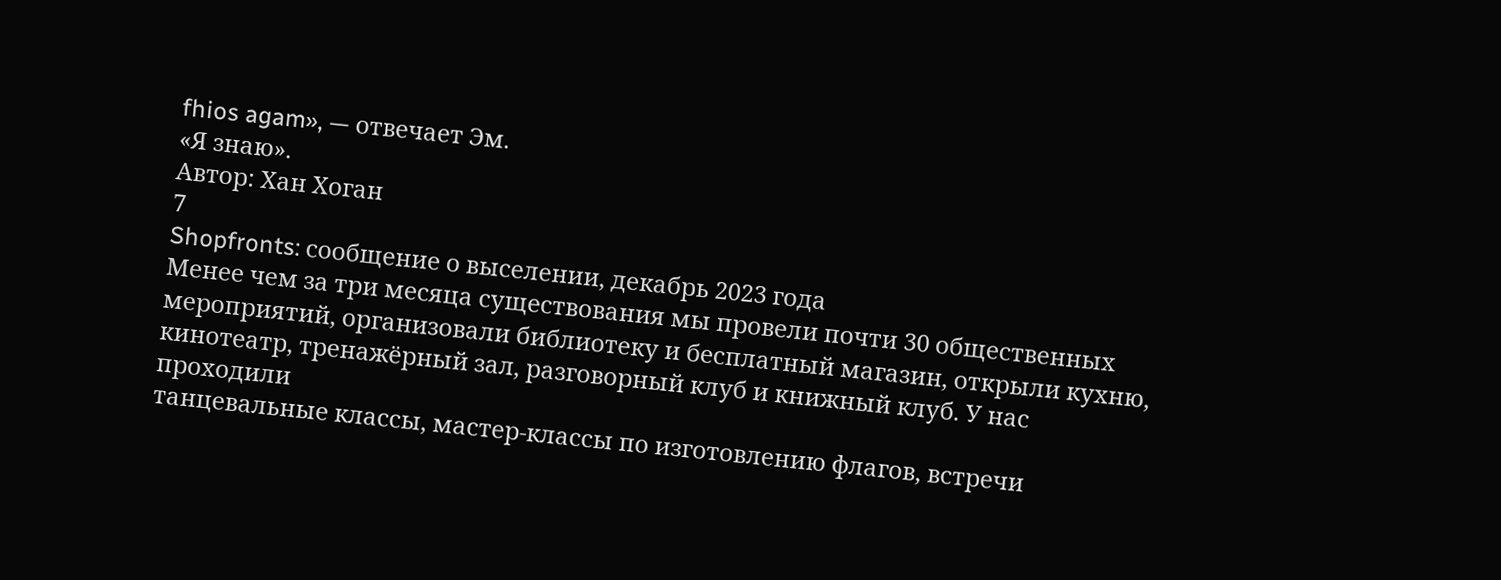fhios agam», — отвечает Эм.
«Я знаю».
Автор: Хан Хоган
7
Shopfronts: сообщение о выселении, декабрь 2023 года
Менее чем за три месяца существования мы провели почти 30 общественных
мероприятий, организовали библиотеку и бесплатный магазин, открыли кухню,
кинотеатр, тренажёрный зал, разговорный клуб и книжный клуб. У нас проходили
танцевальные классы, мастер-классы по изготовлению флагов, встречи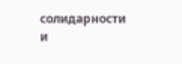солидарности
и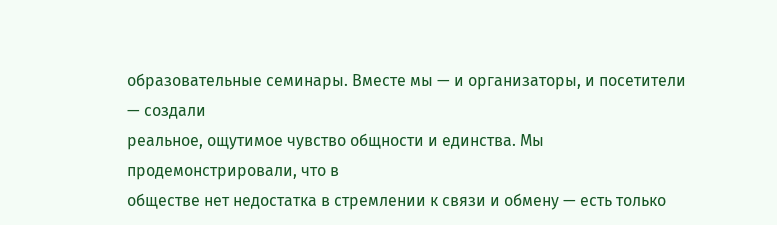образовательные семинары. Вместе мы — и организаторы, и посетители — создали
реальное, ощутимое чувство общности и единства. Мы продемонстрировали, что в
обществе нет недостатка в стремлении к связи и обмену — есть только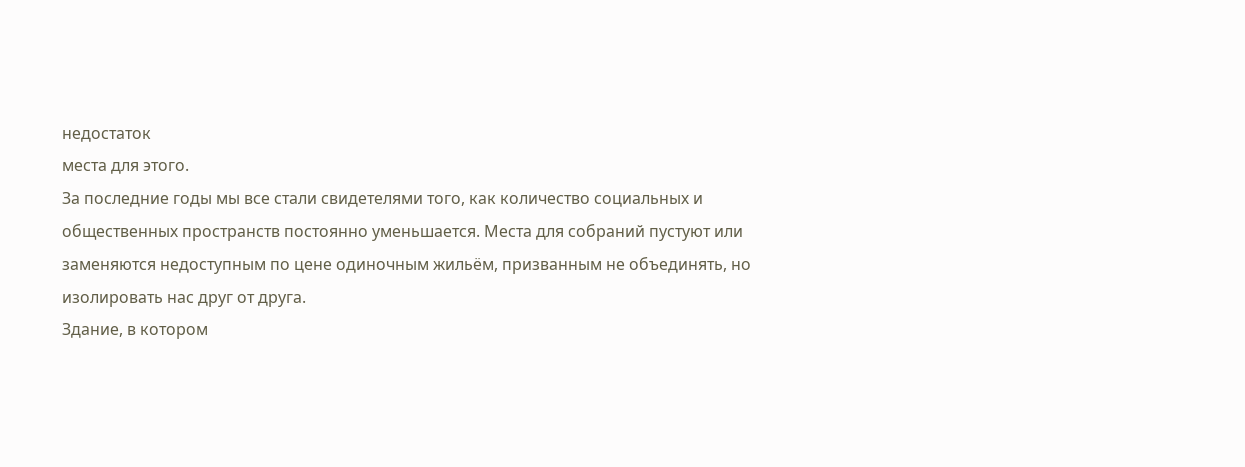недостаток
места для этого.
За последние годы мы все стали свидетелями того, как количество социальных и
общественных пространств постоянно уменьшается. Места для собраний пустуют или
заменяются недоступным по цене одиночным жильём, призванным не объединять, но
изолировать нас друг от друга.
Здание, в котором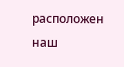расположен наш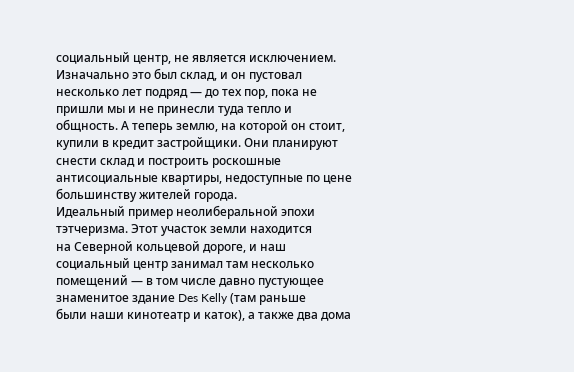социальный центр, не является исключением.
Изначально это был склад, и он пустовал несколько лет подряд — до тех пор, пока не
пришли мы и не принесли туда тепло и общность. А теперь землю, на которой он стоит,
купили в кредит застройщики. Они планируют снести склад и построить роскошные
антисоциальные квартиры, недоступные по цене большинству жителей города.
Идеальный пример неолиберальной эпохи тэтчеризма. Этот участок земли находится
на Северной кольцевой дороге, и наш социальный центр занимал там несколько
помещений — в том числе давно пустующее знаменитое здание Des Kelly (там раньше
были наши кинотеатр и каток), а также два дома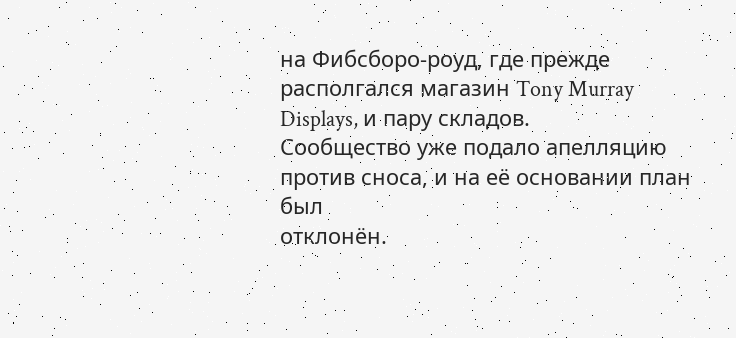на Фибсборо-роуд, где прежде
располгался магазин Tony Murray Displays, и пару складов.
Сообщество уже подало апелляцию против сноса, и на её основании план был
отклонён.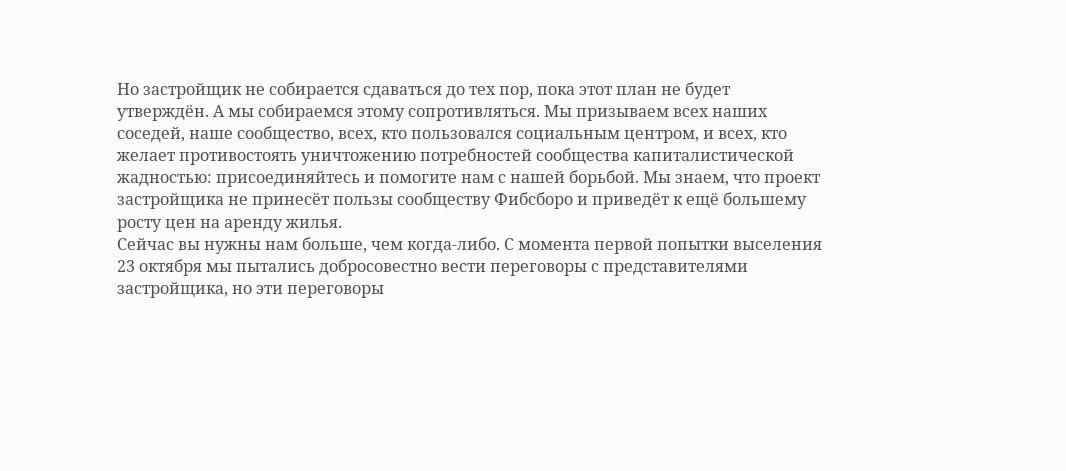Но застройщик не собирается сдаваться до тех пор, пока этот план не будет
утверждён. А мы собираемся этому сопротивляться. Мы призываем всех наших
соседей, наше сообщество, всех, кто пользовался социальным центром, и всех, кто
желает противостоять уничтожению потребностей сообщества капиталистической
жадностью: присоединяйтесь и помогите нам с нашей борьбой. Мы знаем, что проект
застройщика не принесёт пользы сообществу Фибсборо и приведёт к ещё большему
росту цен на аренду жилья.
Сейчас вы нужны нам больше, чем когда-либо. С момента первой попытки выселения
23 октября мы пытались добросовестно вести переговоры с представителями
застройщика, но эти переговоры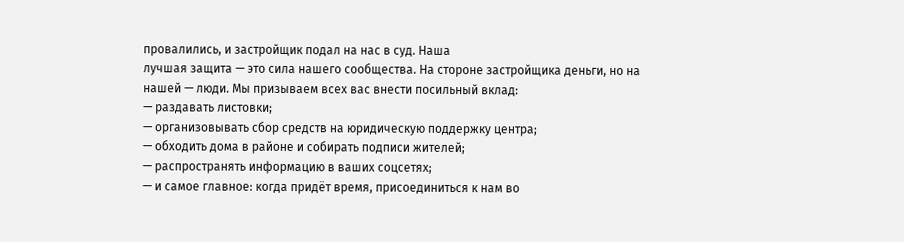провалились, и застройщик подал на нас в суд. Наша
лучшая защита — это сила нашего сообщества. На стороне застройщика деньги, но на
нашей — люди. Мы призываем всех вас внести посильный вклад:
— раздавать листовки;
— организовывать сбор средств на юридическую поддержку центра;
— обходить дома в районе и собирать подписи жителей;
— распространять информацию в ваших соцсетях;
— и самое главное: когда придёт время, присоединиться к нам во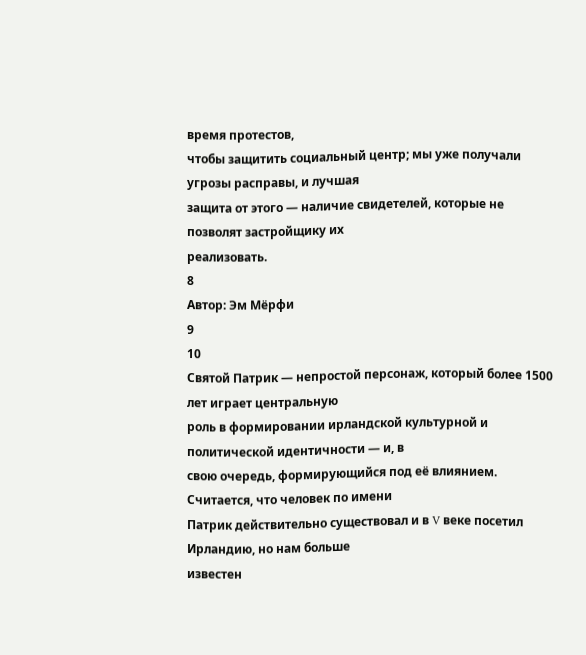время протестов,
чтобы защитить социальный центр; мы уже получали угрозы расправы, и лучшая
защита от этого — наличие свидетелей, которые не позволят застройщику их
реализовать.
8
Автор: Эм Мёрфи
9
10
Святой Патрик — непростой персонаж, который более 1500 лет играет центральную
роль в формировании ирландской культурной и политической идентичности — и, в
свою очередь, формирующийся под её влиянием. Считается, что человек по имени
Патрик действительно существовал и в V веке посетил Ирландию, но нам больше
известен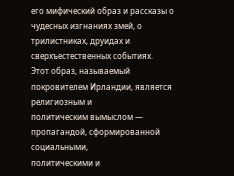его мифический образ и рассказы о чудесных изгнаниях змей, о
трилистниках, друидах и сверхъестественных событиях.
Этот образ, называемый покровителем Ирландии, является религиозным и
политическим вымыслом — пропагандой, сформированной социальными,
политическими и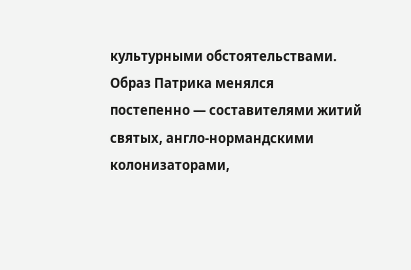культурными обстоятельствами. Образ Патрика менялся
постепенно — составителями житий святых, англо-нормандскими колонизаторами,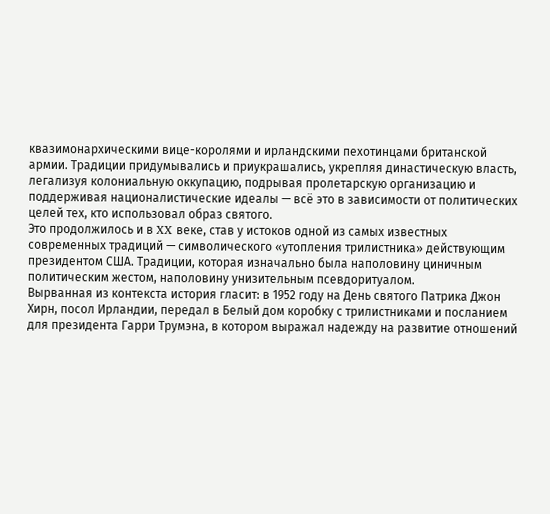квазимонархическими вице-королями и ирландскими пехотинцами британской
армии. Традиции придумывались и приукрашались, укрепляя династическую власть,
легализуя колониальную оккупацию, подрывая пролетарскую организацию и
поддерживая националистические идеалы — всё это в зависимости от политических
целей тех, кто использовал образ святого.
Это продолжилось и в XX веке, став у истоков одной из самых известных
современных традиций — символического «утопления трилистника» действующим
президентом США. Традиции, которая изначально была наполовину циничным
политическим жестом, наполовину унизительным псевдоритуалом.
Вырванная из контекста история гласит: в 1952 году на День святого Патрика Джон
Хирн, посол Ирландии, передал в Белый дом коробку с трилистниками и посланием
для президента Гарри Трумэна, в котором выражал надежду на развитие отношений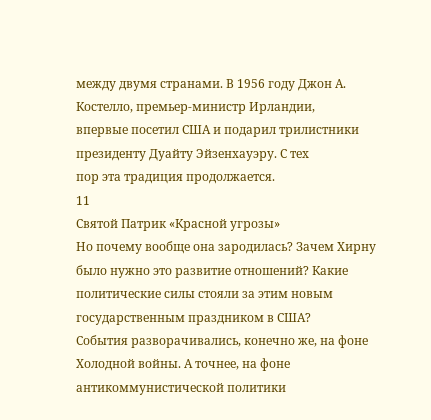между двумя странами. В 1956 году Джон А. Костелло, премьер-министр Ирландии,
впервые посетил США и подарил трилистники президенту Дуайту Эйзенхауэру. С тех
пор эта традиция продолжается.
11
Святой Патрик «Красной угрозы»
Но почему вообще она зародилась? Зачем Хирну было нужно это развитие отношений? Какие
политические силы стояли за этим новым государственным праздником в США?
События разворачивались, конечно же, на фоне Холодной войны. А точнее, на фоне
антикоммунистической политики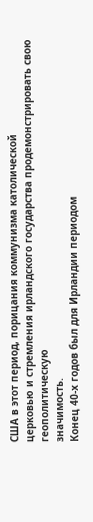США в этот период, порицания коммунизма католической
церковью и стремления ирландского государства продемонстрировать свою геополитическую
значимость.
Конец 40-х годов был для Ирландии периодом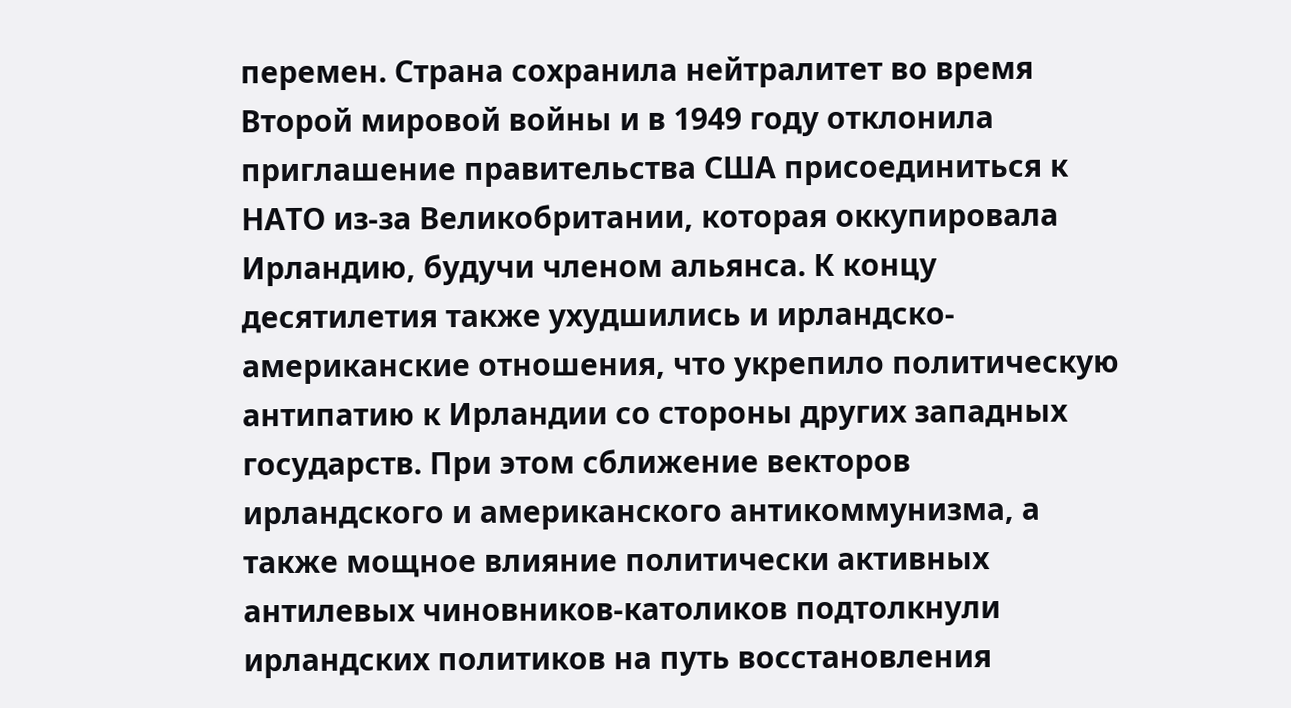перемен. Страна сохранила нейтралитет во время
Второй мировой войны и в 1949 году отклонила приглашение правительства США присоединиться к
НАТО из-за Великобритании, которая оккупировала Ирландию, будучи членом альянса. К концу
десятилетия также ухудшились и ирландско-американские отношения, что укрепило политическую
антипатию к Ирландии со стороны других западных государств. При этом сближение векторов
ирландского и американского антикоммунизма, а также мощное влияние политически активных
антилевых чиновников-католиков подтолкнули ирландских политиков на путь восстановления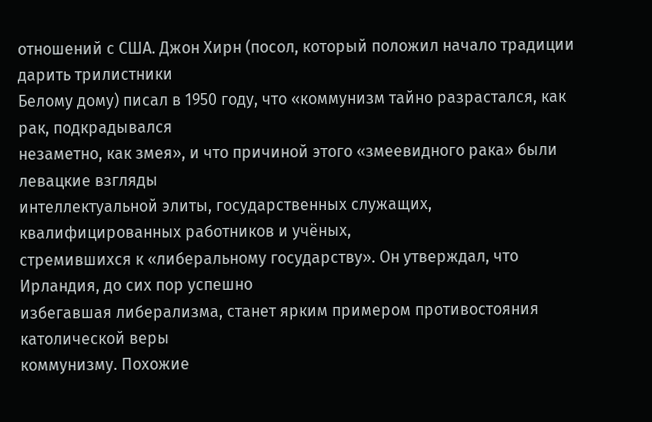отношений с США. Джон Хирн (посол, который положил начало традиции дарить трилистники
Белому дому) писал в 1950 году, что «коммунизм тайно разрастался, как рак, подкрадывался
незаметно, как змея», и что причиной этого «змеевидного рака» были левацкие взгляды
интеллектуальной элиты, государственных служащих, квалифицированных работников и учёных,
стремившихся к «либеральному государству». Он утверждал, что Ирландия, до сих пор успешно
избегавшая либерализма, станет ярким примером противостояния католической веры
коммунизму. Похожие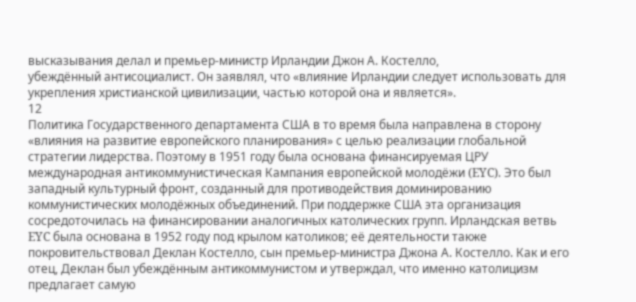высказывания делал и премьер-министр Ирландии Джон А. Костелло,
убеждённый антисоциалист. Он заявлял, что «влияние Ирландии следует использовать для
укрепления христианской цивилизации, частью которой она и является».
12
Политика Государственного департамента США в то время была направлена в сторону
«влияния на развитие европейского планирования» с целью реализации глобальной
стратегии лидерства. Поэтому в 1951 году была основана финансируемая ЦРУ
международная антикоммунистическая Кампания европейской молодёжи (EYC). Это был
западный культурный фронт, созданный для противодействия доминированию
коммунистических молодёжных объединений. При поддержке США эта организация
сосредоточилась на финансировании аналогичных католических групп. Ирландская ветвь
EYC была основана в 1952 году под крылом католиков; её деятельности также
покровительствовал Деклан Костелло, сын премьер-министра Джона А. Костелло. Как и его
отец, Деклан был убеждённым антикоммунистом и утверждал, что именно католицизм
предлагает самую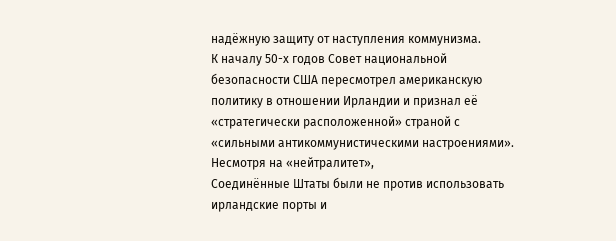надёжную защиту от наступления коммунизма.
К началу 50-х годов Совет национальной безопасности США пересмотрел американскую
политику в отношении Ирландии и признал её «стратегически расположенной» страной с
«сильными антикоммунистическими настроениями». Несмотря на «нейтралитет»,
Соединённые Штаты были не против использовать ирландские порты и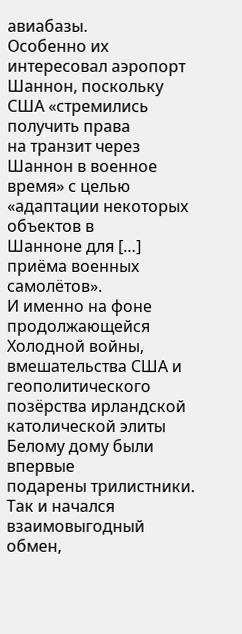авиабазы.
Особенно их интересовал аэропорт Шаннон, поскольку США «стремились получить права
на транзит через Шаннон в военное время» с целью «адаптации некоторых объектов в
Шанноне для […] приёма военных самолётов».
И именно на фоне продолжающейся Холодной войны, вмешательства США и
геополитического позёрства ирландской католической элиты Белому дому были впервые
подарены трилистники. Так и начался взаимовыгодный обмен,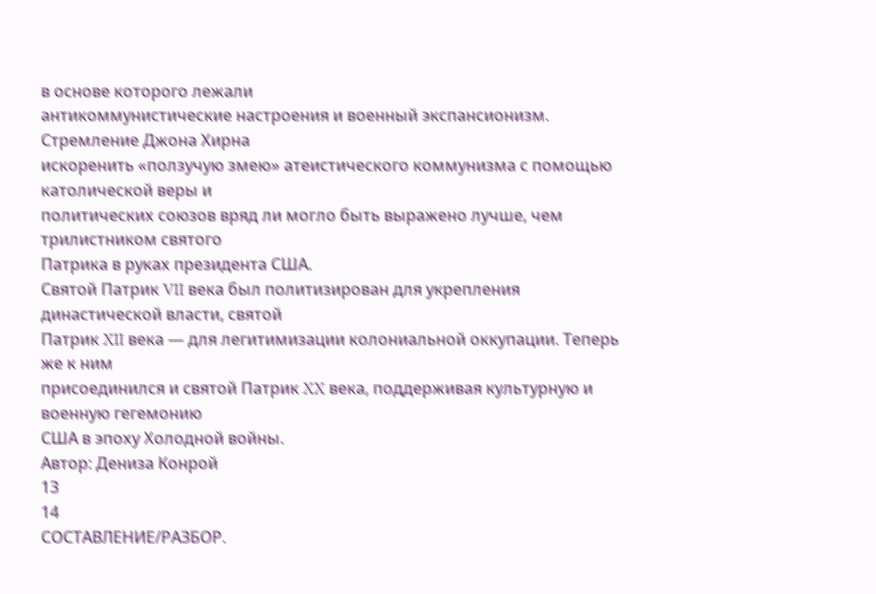в основе которого лежали
антикоммунистические настроения и военный экспансионизм. Стремление Джона Хирна
искоренить «ползучую змею» атеистического коммунизма с помощью католической веры и
политических союзов вряд ли могло быть выражено лучше, чем трилистником святого
Патрика в руках президента США.
Святой Патрик VII века был политизирован для укрепления династической власти, святой
Патрик XII века — для легитимизации колониальной оккупации. Теперь же к ним
присоединился и святой Патрик XX века, поддерживая культурную и военную гегемонию
США в эпоху Холодной войны.
Автор: Дениза Конрой
13
14
СОСТАВЛЕНИЕ/РАЗБОР.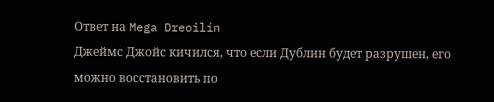Ответ на Mega Dreoilín
Джеймс Джойс кичился, что если Дублин будет разрушен, его можно восстановить по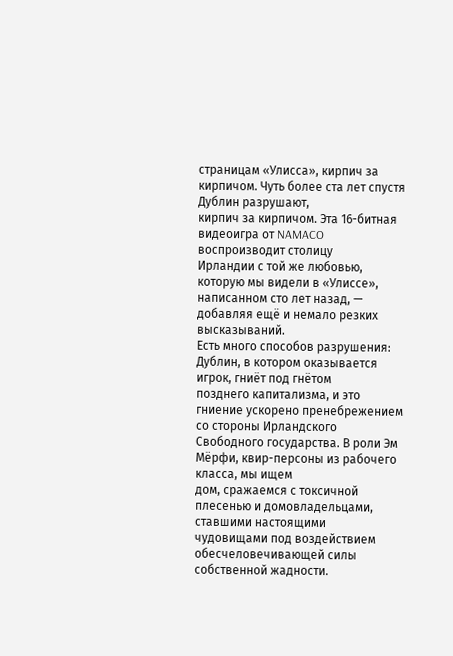страницам «Улисса», кирпич за кирпичом. Чуть более ста лет спустя Дублин разрушают,
кирпич за кирпичом. Эта 16-битная видеоигра от NAMACO воспроизводит столицу
Ирландии с той же любовью, которую мы видели в «Улиссе», написанном сто лет назад, —
добавляя ещё и немало резких высказываний.
Есть много способов разрушения: Дублин, в котором оказывается игрок, гниёт под гнётом
позднего капитализма, и это гниение ускорено пренебрежением со стороны Ирландского
Свободного государства. В роли Эм Мёрфи, квир-персоны из рабочего класса, мы ищем
дом, сражаемся с токсичной плесенью и домовладельцами, ставшими настоящими
чудовищами под воздействием обесчеловечивающей силы собственной жадности.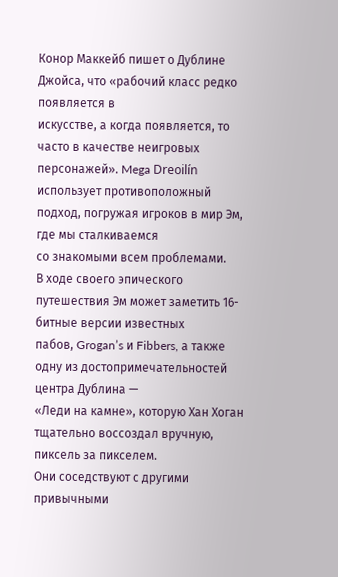Конор Маккейб пишет о Дублине Джойса, что «рабочий класс редко появляется в
искусстве, а когда появляется, то часто в качестве неигровых персонажей». Mega Dreoilín
использует противоположный подход, погружая игроков в мир Эм, где мы сталкиваемся
со знакомыми всем проблемами.
В ходе своего эпического путешествия Эм может заметить 16-битные версии известных
пабов, Grogan’s и Fibbers, а также одну из достопримечательностей центра Дублина —
«Леди на камне», которую Хан Хоган тщательно воссоздал вручную, пиксель за пикселем.
Они соседствуют с другими привычными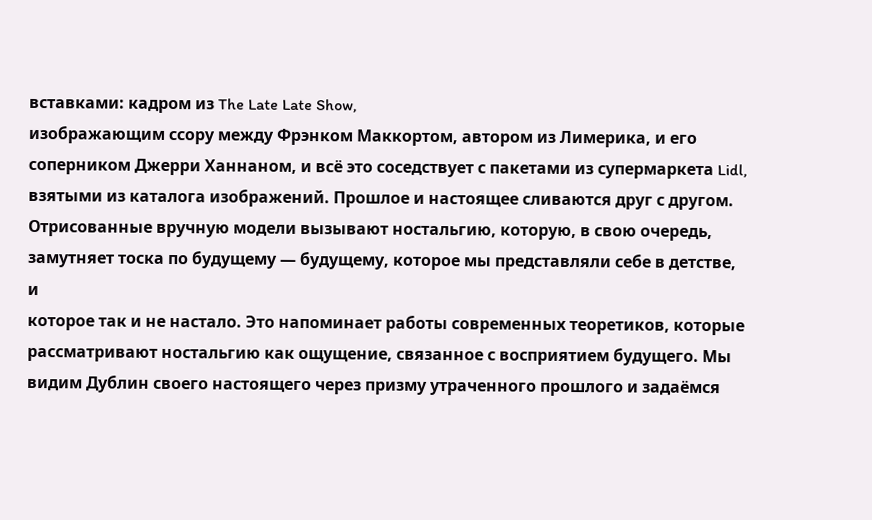вставками: кадром из The Late Late Show,
изображающим ссору между Фрэнком Маккортом, автором из Лимерика, и его
соперником Джерри Ханнаном, и всё это соседствует с пакетами из супермаркета Lidl,
взятыми из каталога изображений. Прошлое и настоящее сливаются друг с другом.
Отрисованные вручную модели вызывают ностальгию, которую, в свою очередь,
замутняет тоска по будущему — будущему, которое мы представляли себе в детстве, и
которое так и не настало. Это напоминает работы современных теоретиков, которые
рассматривают ностальгию как ощущение, связанное с восприятием будущего. Мы
видим Дублин своего настоящего через призму утраченного прошлого и задаёмся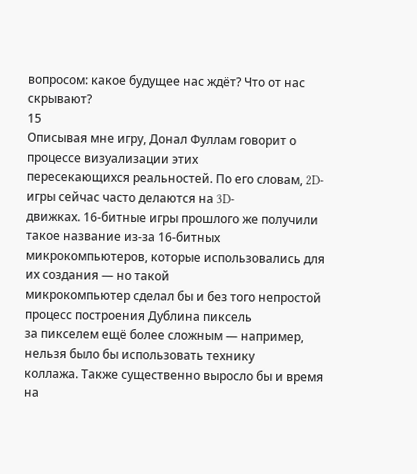вопросом: какое будущее нас ждёт? Что от нас скрывают?
15
Описывая мне игру, Донал Фуллам говорит о процессе визуализации этих
пересекающихся реальностей. По его словам, 2D-игры сейчас часто делаются на 3D-
движках. 16-битные игры прошлого же получили такое название из-за 16-битных
микрокомпьютеров, которые использовались для их создания — но такой
микрокомпьютер сделал бы и без того непростой процесс построения Дублина пиксель
за пикселем ещё более сложным — например, нельзя было бы использовать технику
коллажа. Также существенно выросло бы и время на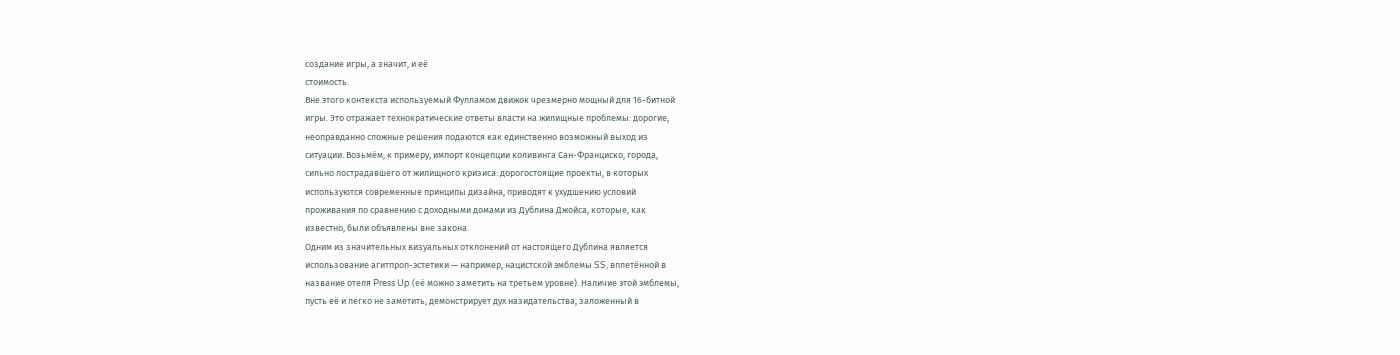создание игры, а значит, и её
стоимость.
Вне этого контекста используемый Фулламом движок чрезмерно мощный для 16-битной
игры. Это отражает технократические ответы власти на жилищные проблемы: дорогие,
неоправданно сложные решения подаются как единственно возможный выход из
ситуации. Возьмём, к примеру, импорт концепции коливинга Сан-Франциско, города,
сильно пострадавшего от жилищного кризиса: дорогостоящие проекты, в которых
используются современные принципы дизайна, приводят к ухудшению условий
проживания по сравнению с доходными домами из Дублина Джойса, которые, как
известно, были объявлены вне закона.
Одним из значительных визуальных отклонений от настоящего Дублина является
использование агитпроп-эстетики — например, нацистской эмблемы SS, вплетённой в
название отеля Press Up (её можно заметить на третьем уровне). Наличие этой эмблемы,
пусть её и легко не заметить, демонстрирует дух назидательства, заложенный в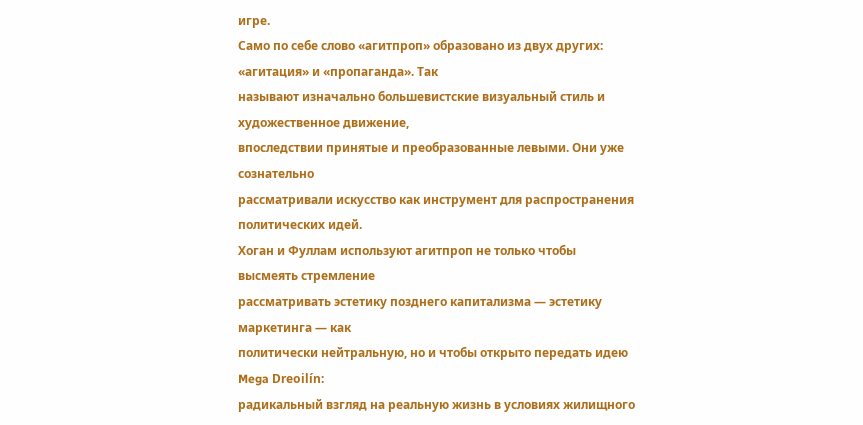игре.
Само по себе слово «агитпроп» образовано из двух других: «агитация» и «пропаганда». Так
называют изначально большевистские визуальный стиль и художественное движение,
впоследствии принятые и преобразованные левыми. Они уже сознательно
рассматривали искусство как инструмент для распространения политических идей.
Хоган и Фуллам используют агитпроп не только чтобы высмеять стремление
рассматривать эстетику позднего капитализма — эстетику маркетинга — как
политически нейтральную, но и чтобы открыто передать идею Mega Dreoilín:
радикальный взгляд на реальную жизнь в условиях жилищного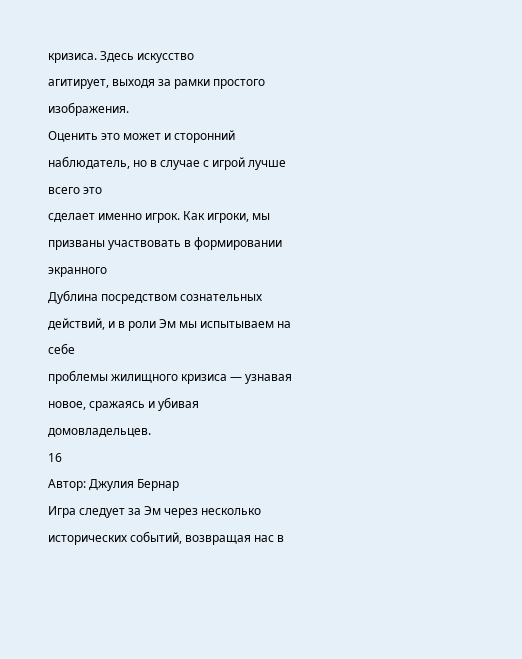кризиса. Здесь искусство
агитирует, выходя за рамки простого изображения.
Оценить это может и сторонний наблюдатель, но в случае с игрой лучше всего это
сделает именно игрок. Как игроки, мы призваны участвовать в формировании экранного
Дублина посредством сознательных действий, и в роли Эм мы испытываем на себе
проблемы жилищного кризиса — узнавая новое, сражаясь и убивая домовладельцев.
16
Автор: Джулия Бернар
Игра следует за Эм через несколько исторических событий, возвращая нас в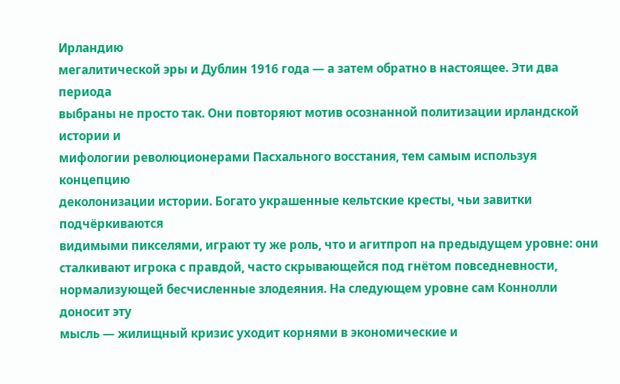Ирландию
мегалитической эры и Дублин 1916 года — а затем обратно в настоящее. Эти два периода
выбраны не просто так. Они повторяют мотив осознанной политизации ирландской истории и
мифологии революционерами Пасхального восстания, тем самым используя концепцию
деколонизации истории. Богато украшенные кельтские кресты, чьи завитки подчёркиваются
видимыми пикселями, играют ту же роль, что и агитпроп на предыдущем уровне: они
сталкивают игрока с правдой, часто скрывающейся под гнётом повседневности,
нормализующей бесчисленные злодеяния. На следующем уровне сам Коннолли доносит эту
мысль — жилищный кризис уходит корнями в экономические и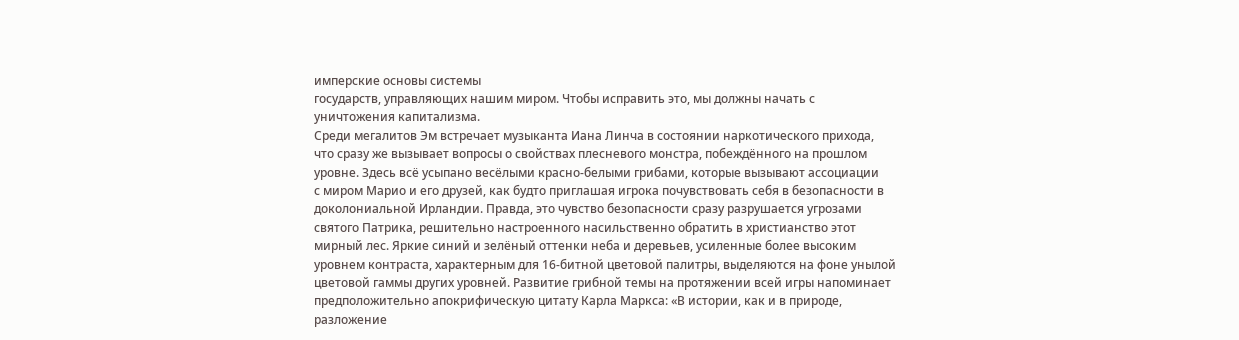имперские основы системы
государств, управляющих нашим миром. Чтобы исправить это, мы должны начать с
уничтожения капитализма.
Среди мегалитов Эм встречает музыканта Иана Линча в состоянии наркотического прихода,
что сразу же вызывает вопросы о свойствах плесневого монстра, побеждённого на прошлом
уровне. Здесь всё усыпано весёлыми красно-белыми грибами, которые вызывают ассоциации
с миром Марио и его друзей, как будто приглашая игрока почувствовать себя в безопасности в
доколониальной Ирландии. Правда, это чувство безопасности сразу разрушается угрозами
святого Патрика, решительно настроенного насильственно обратить в христианство этот
мирный лес. Яркие синий и зелёный оттенки неба и деревьев, усиленные более высоким
уровнем контраста, характерным для 16-битной цветовой палитры, выделяются на фоне унылой
цветовой гаммы других уровней. Развитие грибной темы на протяжении всей игры напоминает
предположительно апокрифическую цитату Карла Маркса: «В истории, как и в природе,
разложение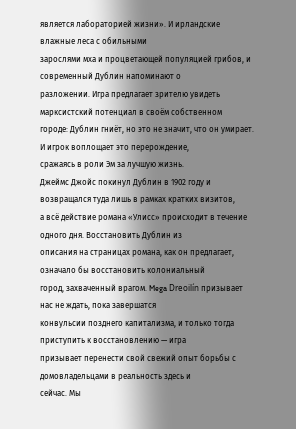является лабораторией жизни». И ирландские влажные леса с обильными
зарослями мха и процветающей популяцией грибов, и современный Дублин напоминают о
разложении. Игра предлагает зрителю увидеть марксистский потенциал в своём собственном
городе: Дублин гниёт, но это не значит, что он умирает. И игрок воплощает это перерождение,
сражаясь в роли Эм за лучшую жизнь.
Джеймс Джойс покинул Дублин в 1902 году и возвращался туда лишь в рамках кратких визитов,
а всё действие романа «Улисс» происходит в течение одного дня. Восстановить Дублин из
описания на страницах романа, как он предлагает, означало бы восстановить колониальный
город, захваченный врагом. Mega Dreoilín призывает нас не ждать, пока завершатся
конвульсии позднего капитализма, и только тогда приступить к восстановлению — игра
призывает перенести свой свежий опыт борьбы с домовладельцами в реальность здесь и
сейчас. Мы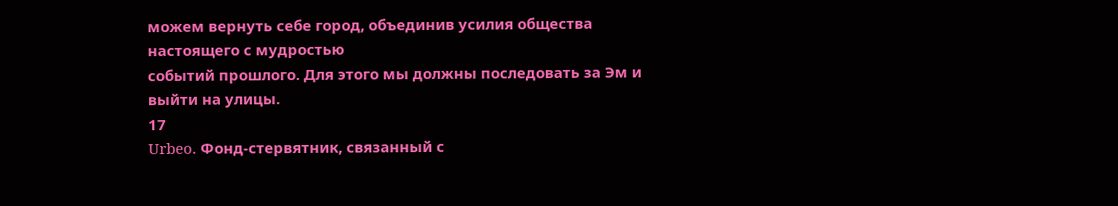можем вернуть себе город, объединив усилия общества настоящего с мудростью
событий прошлого. Для этого мы должны последовать за Эм и выйти на улицы.
17
Urbeo. Фонд-стервятник, связанный с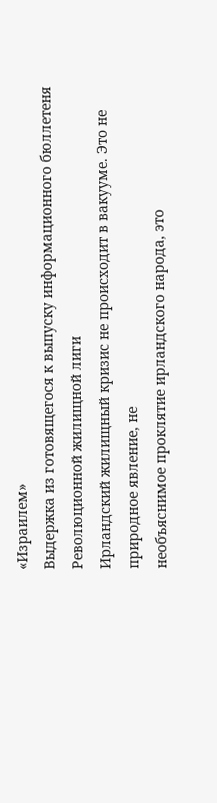«Израилем»
Выдержка из готовящегося к выпуску информационного бюллетеня
Революционной жилищной лиги
Ирландский жилищный кризис не происходит в вакууме. Это не природное явление, не
необъяснимое проклятие ирландского народа, это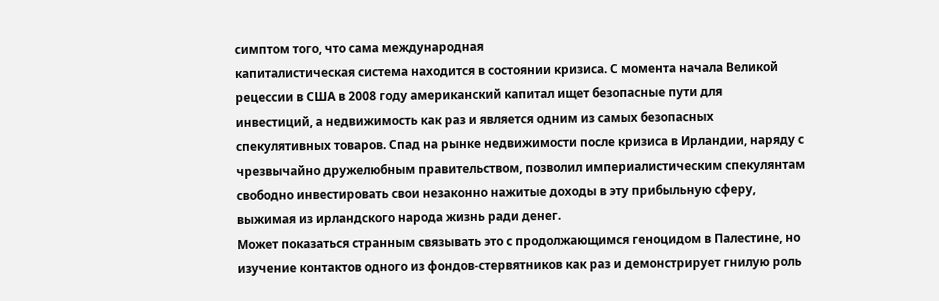симптом того, что сама международная
капиталистическая система находится в состоянии кризиса. С момента начала Великой
рецессии в США в 2008 году американский капитал ищет безопасные пути для
инвестиций, а недвижимость как раз и является одним из самых безопасных
спекулятивных товаров. Спад на рынке недвижимости после кризиса в Ирландии, наряду с
чрезвычайно дружелюбным правительством, позволил империалистическим спекулянтам
свободно инвестировать свои незаконно нажитые доходы в эту прибыльную сферу,
выжимая из ирландского народа жизнь ради денег.
Может показаться странным связывать это с продолжающимся геноцидом в Палестине, но
изучение контактов одного из фондов-стервятников как раз и демонстрирует гнилую роль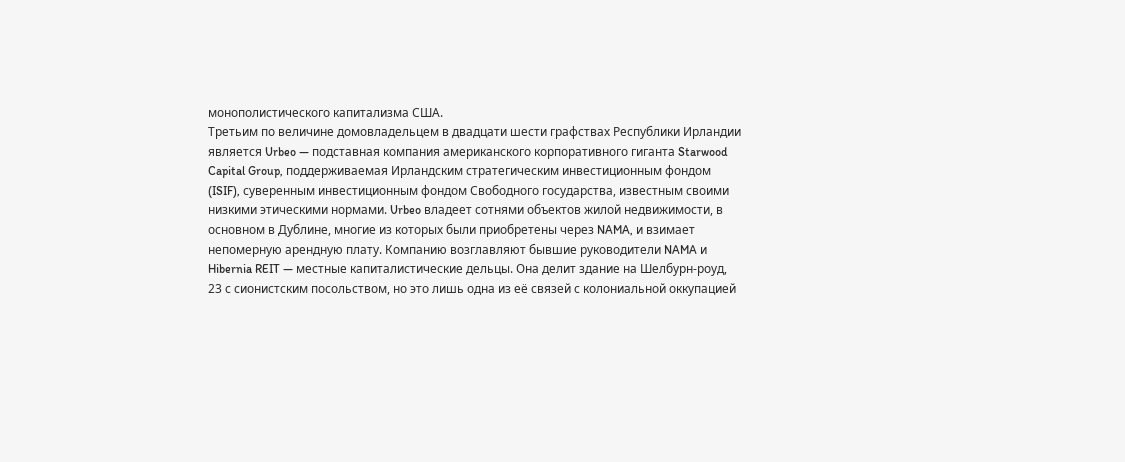монополистического капитализма США.
Третьим по величине домовладельцем в двадцати шести графствах Республики Ирландии
является Urbeo — подставная компания американского корпоративного гиганта Starwood
Capital Group, поддерживаемая Ирландским стратегическим инвестиционным фондом
(ISIF), суверенным инвестиционным фондом Свободного государства, известным своими
низкими этическими нормами. Urbeo владеет сотнями объектов жилой недвижимости, в
основном в Дублине, многие из которых были приобретены через NAMA, и взимает
непомерную арендную плату. Компанию возглавляют бывшие руководители NAMA и
Hibernia REIT — местные капиталистические дельцы. Она делит здание на Шелбурн-роуд,
23 с сионистским посольством, но это лишь одна из её связей с колониальной оккупацией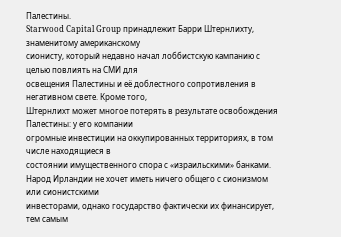Палестины.
Starwood Capital Group принадлежит Барри Штернлихту, знаменитому американскому
сионисту, который недавно начал лоббистскую кампанию с целью повлиять на СМИ для
освещения Палестины и её доблестного сопротивления в негативном свете. Кроме того,
Штернлихт может многое потерять в результате освобождения Палестины: у его компании
огромные инвестиции на оккупированных территориях, в том числе находящиеся в
состоянии имущественного спора с «израильскими» банками.
Народ Ирландии не хочет иметь ничего общего с сионизмом или сионистскими
инвесторами, однако государство фактически их финансирует, тем самым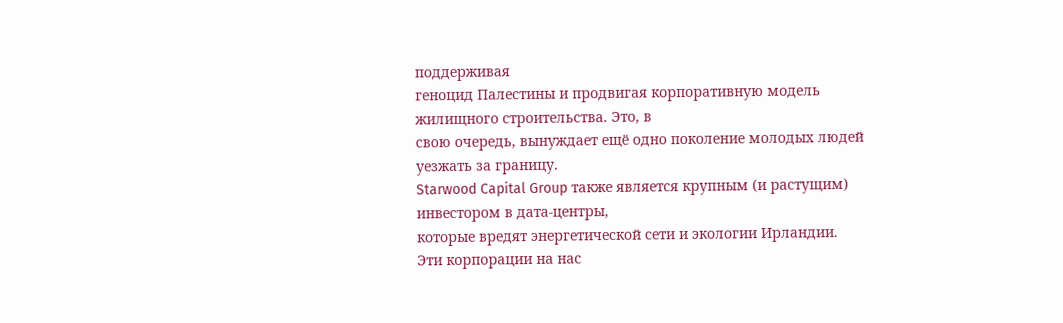поддерживая
геноцид Палестины и продвигая корпоративную модель жилищного строительства. Это, в
свою очередь, вынуждает ещё одно поколение молодых людей уезжать за границу.
Starwood Capital Group также является крупным (и растущим) инвестором в дата-центры,
которые вредят энергетической сети и экологии Ирландии.
Эти корпорации на нас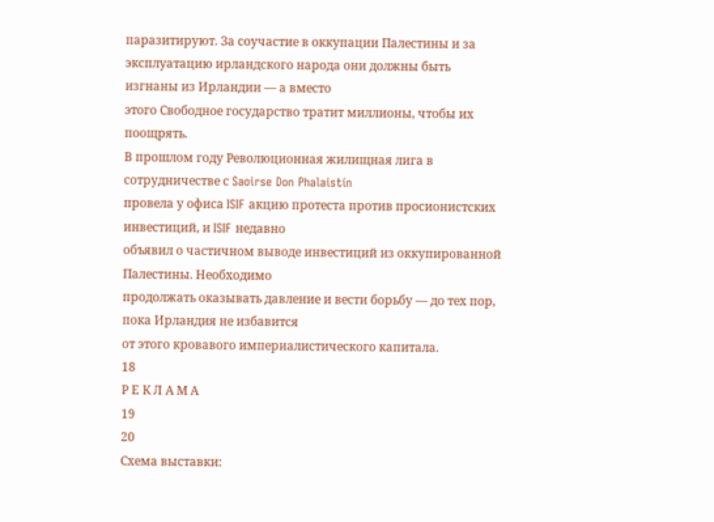паразитируют. За соучастие в оккупации Палестины и за
эксплуатацию ирландского народа они должны быть изгнаны из Ирландии — а вместо
этого Свободное государство тратит миллионы, чтобы их поощрять.
В прошлом году Революционная жилищная лига в сотрудничестве с Saoirse Don Phalaistín
провела у офиса ISIF акцию протеста против просионистских инвестиций, и ISIF недавно
объявил о частичном выводе инвестиций из оккупированной Палестины. Необходимо
продолжать оказывать давление и вести борьбу — до тех пор, пока Ирландия не избавится
от этого кровавого империалистического капитала.
18
Р Е К Л А М А
19
20
Схема выставки: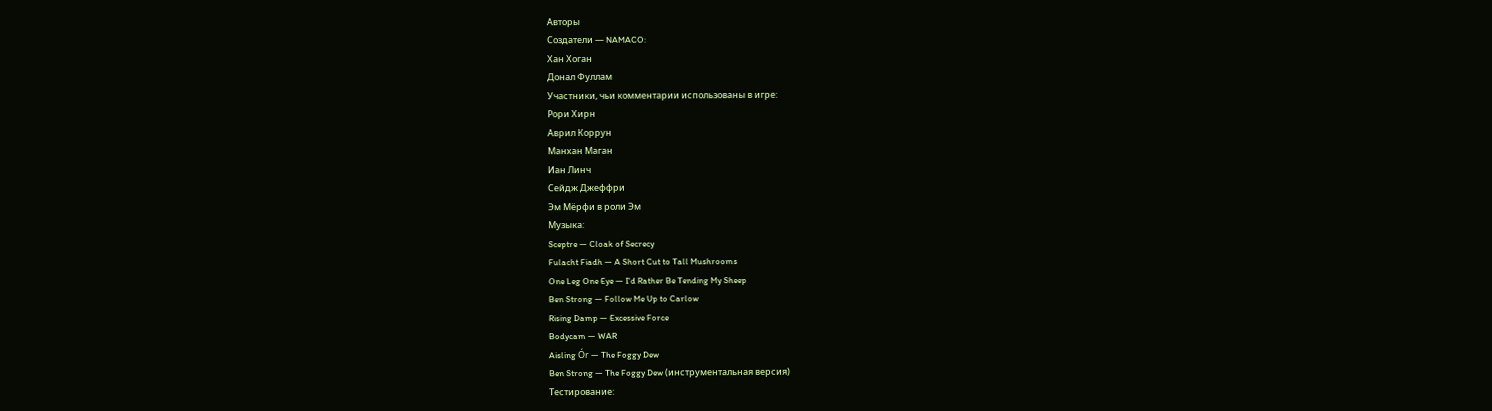Авторы
Создатели — NAMACO:
Хaн Хоган
Донал Фуллам
Участники, чьи комментарии использованы в игре:
Рори Хирн
Аврил Коррун
Манхан Маган
Иан Линч
Сейдж Джеффри
Эм Мёрфи в роли Эм
Музыка:
Sceptre — Cloak of Secrecy
Fulacht Fiadh — A Short Cut to Tall Mushrooms
One Leg One Eye — I'd Rather Be Tending My Sheep
Ben Strong — Follow Me Up to Carlow
Rising Damp — Excessive Force
Bodycam — WAR
Aisling Ór — The Foggy Dew
Ben Strong — The Foggy Dew (инструментальная версия)
Тестирование: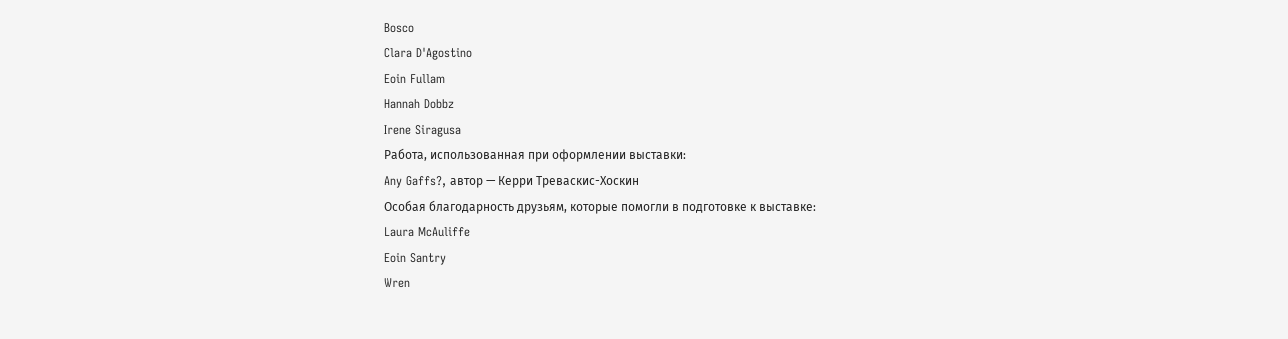Bosco
Clara D'Agostino
Eoin Fullam
Hannah Dobbz
Irene Siragusa
Работа, использованная при оформлении выставки:
Any Gaffs?, автор — Керри Треваскис-Хоскин
Особая благодарность друзьям, которые помогли в подготовке к выставке:
Laura McAuliffe
Eoin Santry
Wren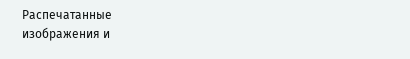Распечатанные
изображения и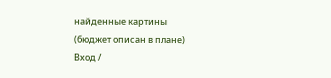найденные картины
(бюджет описан в плане)
Вход /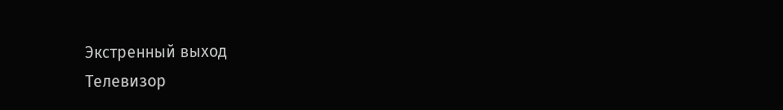Экстренный выход
Телевизор